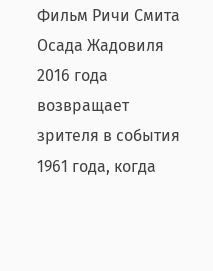Фильм Ричи Смита Осада Жадовиля 2016 года возвращает зрителя в события 1961 года, когда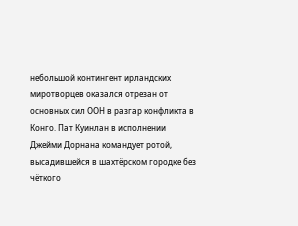небольшой контингент ирландских миротворцев оказался отрезан от основных сил ООН в разгар конфликта в Конго. Пат Куинлан в исполнении Джейми Дорнана командует ротой, высадившейся в шахтёрском городке без чёткого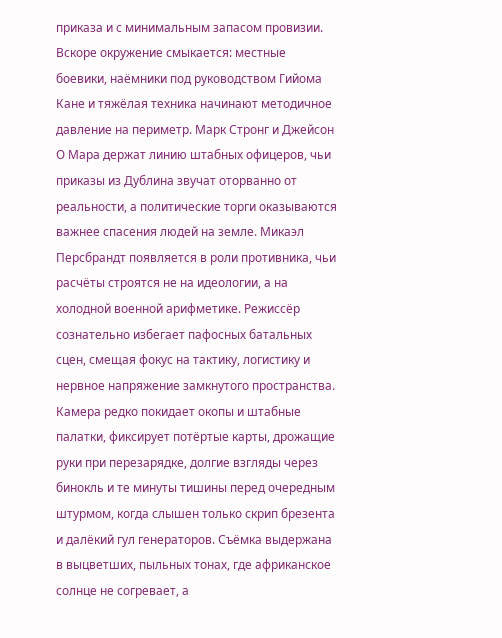приказа и с минимальным запасом провизии. Вскоре окружение смыкается: местные боевики, наёмники под руководством Гийома Кане и тяжёлая техника начинают методичное давление на периметр. Марк Стронг и Джейсон О Мара держат линию штабных офицеров, чьи приказы из Дублина звучат оторванно от реальности, а политические торги оказываются важнее спасения людей на земле. Микаэл Персбрандт появляется в роли противника, чьи расчёты строятся не на идеологии, а на холодной военной арифметике. Режиссёр сознательно избегает пафосных батальных сцен, смещая фокус на тактику, логистику и нервное напряжение замкнутого пространства. Камера редко покидает окопы и штабные палатки, фиксирует потёртые карты, дрожащие руки при перезарядке, долгие взгляды через бинокль и те минуты тишины перед очередным штурмом, когда слышен только скрип брезента и далёкий гул генераторов. Съёмка выдержана в выцветших, пыльных тонах, где африканское солнце не согревает, а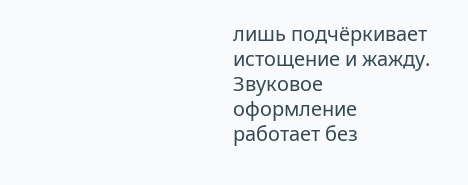лишь подчёркивает истощение и жажду. Звуковое оформление работает без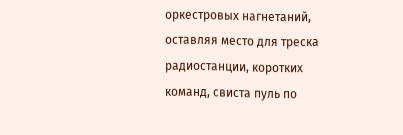оркестровых нагнетаний, оставляя место для треска радиостанции, коротких команд, свиста пуль по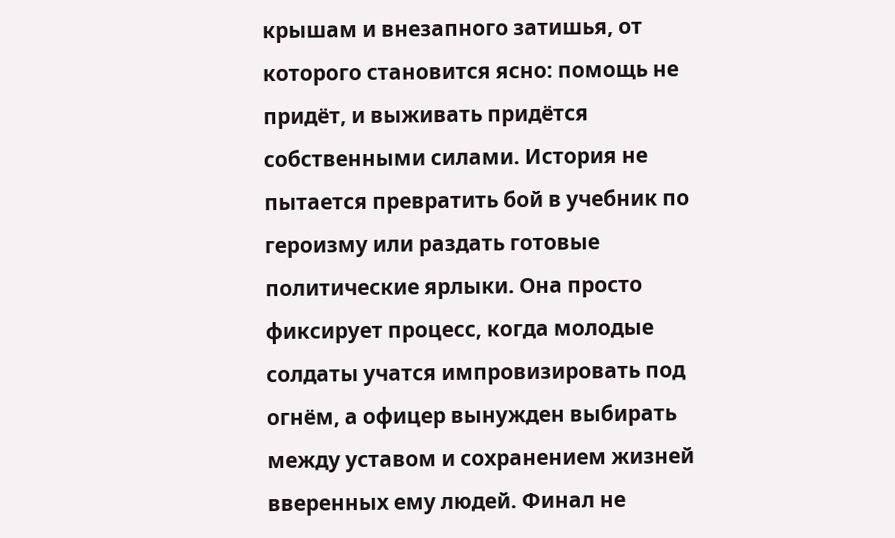крышам и внезапного затишья, от которого становится ясно: помощь не придёт, и выживать придётся собственными силами. История не пытается превратить бой в учебник по героизму или раздать готовые политические ярлыки. Она просто фиксирует процесс, когда молодые солдаты учатся импровизировать под огнём, а офицер вынужден выбирать между уставом и сохранением жизней вверенных ему людей. Финал не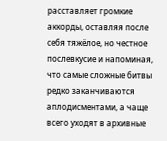расставляет громкие аккорды, оставляя после себя тяжёлое, но честное послевкусие и напоминая, что самые сложные битвы редко заканчиваются аплодисментами, а чаще всего уходят в архивные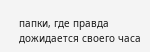папки, где правда дожидается своего часа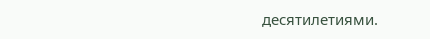десятилетиями.